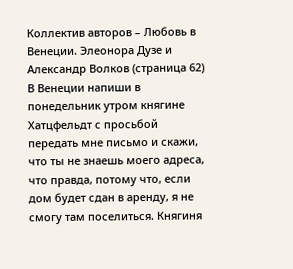Коллектив авторов – Любовь в Венеции. Элеонора Дузе и Александр Волков (страница 62)
В Венеции напиши в понедельник утром княгине Хатцфельдт с просьбой передать мне письмо и скажи, что ты не знаешь моего адреса, что правда, потому что, если дом будет сдан в аренду, я не смогу там поселиться. Княгиня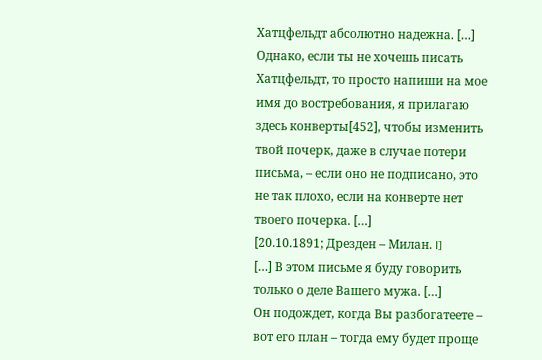Хатцфельдт абсолютно надежна. […]
Однако, если ты не хочешь писать Хатцфельдт, то просто напиши на мое имя до востребования, я прилагаю здесь конверты[452], чтобы изменить твой почерк, даже в случае потери письма, – если оно не подписано, это не так плохо, если на конверте нет твоего почерка. […]
[20.10.1891; Дрезден – Милан. I]
[…] В этом письме я буду говорить только о деле Вашего мужа. […]
Он подождет, когда Вы разбогатеете – вот его план – тогда ему будет проще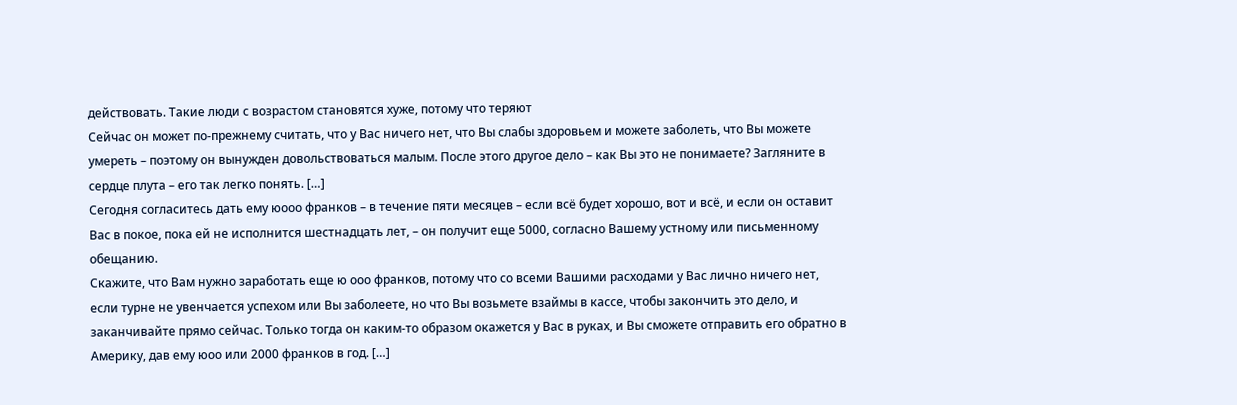действовать. Такие люди с возрастом становятся хуже, потому что теряют
Сейчас он может по-прежнему считать, что у Вас ничего нет, что Вы слабы здоровьем и можете заболеть, что Вы можете умереть – поэтому он вынужден довольствоваться малым. После этого другое дело – как Вы это не понимаете? Загляните в сердце плута – его так легко понять. […]
Сегодня согласитесь дать ему юооо франков – в течение пяти месяцев – если всё будет хорошо, вот и всё, и если он оставит Вас в покое, пока ей не исполнится шестнадцать лет, – он получит еще 5000, согласно Вашему устному или письменному обещанию.
Скажите, что Вам нужно заработать еще ю ооо франков, потому что со всеми Вашими расходами у Вас лично ничего нет, если турне не увенчается успехом или Вы заболеете, но что Вы возьмете взаймы в кассе, чтобы закончить это дело, и заканчивайте прямо сейчас. Только тогда он каким-то образом окажется у Вас в руках, и Вы сможете отправить его обратно в Америку, дав ему юоо или 2000 франков в год. […]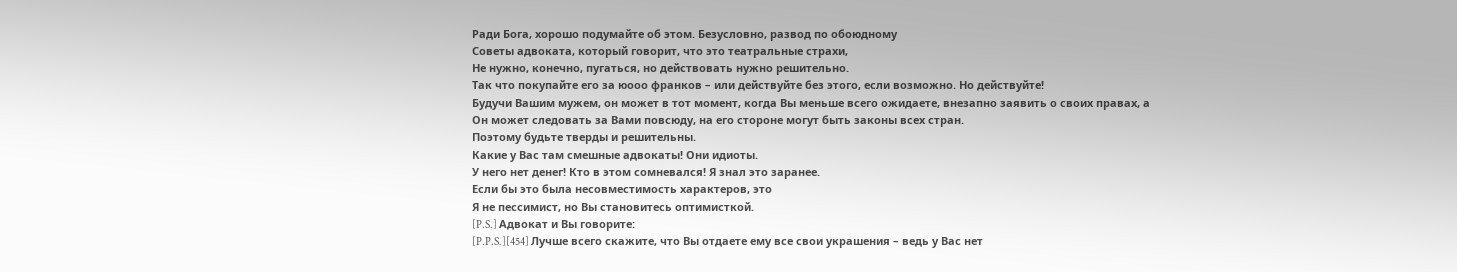Ради Бога, хорошо подумайте об этом. Безусловно, развод по обоюдному
Советы адвоката, который говорит, что это театральные страхи,
Не нужно, конечно, пугаться, но действовать нужно решительно.
Так что покупайте его за юооо франков – или действуйте без этого, если возможно. Но действуйте!
Будучи Вашим мужем, он может в тот момент, когда Вы меньше всего ожидаете, внезапно заявить о своих правах, а
Он может следовать за Вами повсюду, на его стороне могут быть законы всех стран.
Поэтому будьте тверды и решительны.
Какие у Вас там смешные адвокаты! Они идиоты.
У него нет денег! Кто в этом сомневался! Я знал это заранее.
Если бы это была несовместимость характеров, это
Я не пессимист, но Вы становитесь оптимисткой.
[P.S.] Адвокат и Вы говорите:
[P.P.S.][454] Лучше всего скажите, что Вы отдаете ему все свои украшения – ведь у Вас нет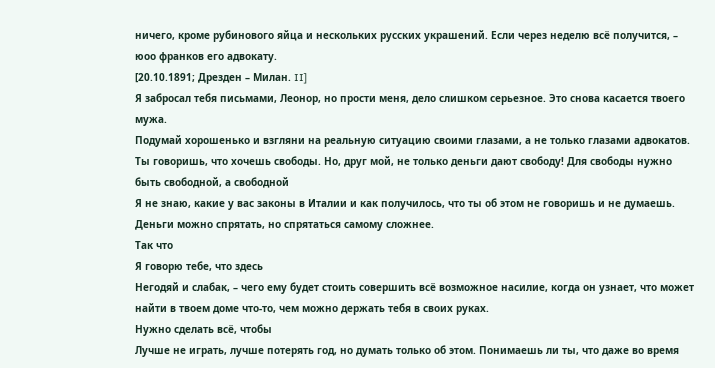ничего, кроме рубинового яйца и нескольких русских украшений. Если через неделю всё получится, – юоо франков его адвокату.
[20.10.1891; Дрезден – Милан. II]
Я забросал тебя письмами, Леонор, но прости меня, дело слишком серьезное. Это снова касается твоего мужа.
Подумай хорошенько и взгляни на реальную ситуацию своими глазами, а не только глазами адвокатов.
Ты говоришь, что хочешь свободы. Но, друг мой, не только деньги дают свободу! Для свободы нужно быть свободной, а свободной
Я не знаю, какие у вас законы в Италии и как получилось, что ты об этом не говоришь и не думаешь.
Деньги можно спрятать, но спрятаться самому сложнее.
Так что
Я говорю тебе, что здесь
Негодяй и слабак, – чего ему будет стоить совершить всё возможное насилие, когда он узнает, что может найти в твоем доме что-то, чем можно держать тебя в своих руках.
Нужно сделать всё, чтобы
Лучше не играть, лучше потерять год, но думать только об этом. Понимаешь ли ты, что даже во время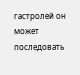гастролей он может последовать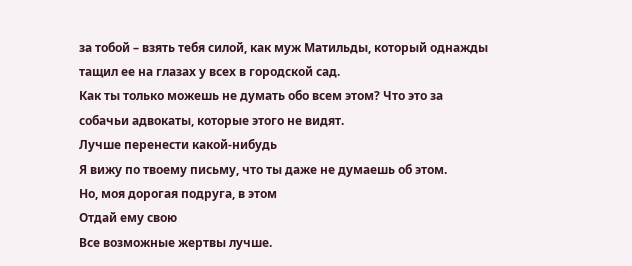за тобой – взять тебя силой, как муж Матильды, который однажды тащил ее на глазах у всех в городской сад.
Как ты только можешь не думать обо всем этом? Что это за собачьи адвокаты, которые этого не видят.
Лучше перенести какой-нибудь
Я вижу по твоему письму, что ты даже не думаешь об этом.
Но, моя дорогая подруга, в этом
Отдай ему свою
Все возможные жертвы лучше.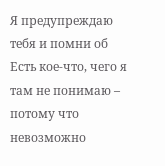Я предупреждаю тебя и помни об
Есть кое-что, чего я там не понимаю – потому что невозможно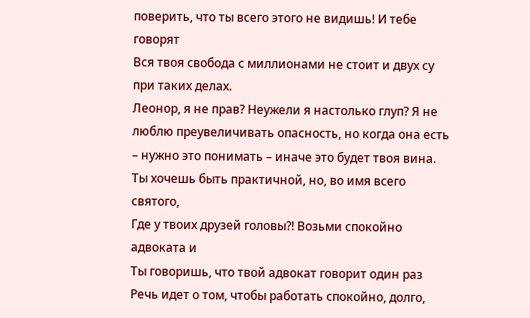поверить, что ты всего этого не видишь! И тебе говорят
Вся твоя свобода с миллионами не стоит и двух су при таких делах.
Леонор, я не прав? Неужели я настолько глуп? Я не люблю преувеличивать опасность, но когда она есть – нужно это понимать – иначе это будет твоя вина. Ты хочешь быть практичной, но, во имя всего святого,
Где у твоих друзей головы?! Возьми спокойно адвоката и
Ты говоришь, что твой адвокат говорит один раз
Речь идет о том, чтобы работать спокойно, долго,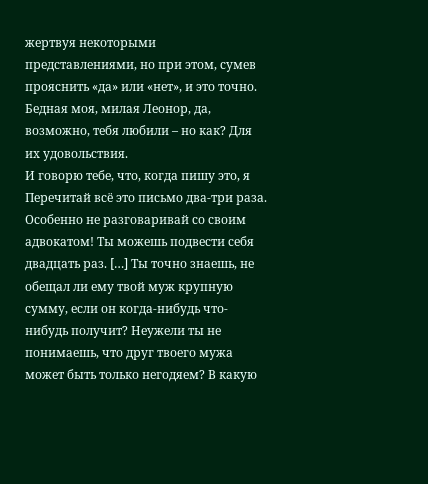жертвуя некоторыми представлениями, но при этом, сумев прояснить «да» или «нет», и это точно.
Бедная моя, милая Леонор, да, возможно, тебя любили – но как? Для их удовольствия.
И говорю тебе, что, когда пишу это, я
Перечитай всё это письмо два-три раза.
Особенно не разговаривай со своим адвокатом! Ты можешь подвести себя двадцать раз. […] Ты точно знаешь, не обещал ли ему твой муж крупную сумму, если он когда-нибудь что-нибудь получит? Неужели ты не понимаешь, что друг твоего мужа может быть только негодяем? В какую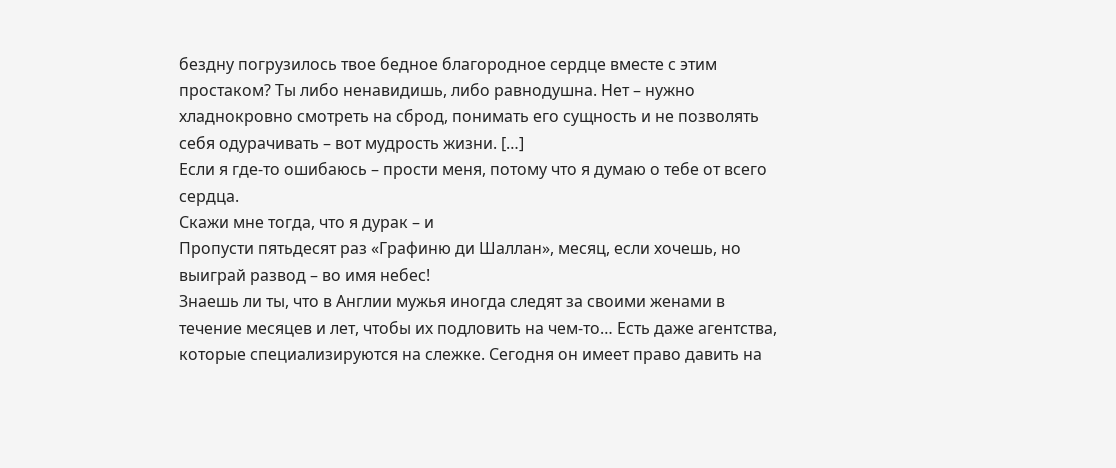бездну погрузилось твое бедное благородное сердце вместе с этим простаком? Ты либо ненавидишь, либо равнодушна. Нет – нужно хладнокровно смотреть на сброд, понимать его сущность и не позволять себя одурачивать – вот мудрость жизни. […]
Если я где-то ошибаюсь – прости меня, потому что я думаю о тебе от всего сердца.
Скажи мне тогда, что я дурак – и
Пропусти пятьдесят раз «Графиню ди Шаллан», месяц, если хочешь, но выиграй развод – во имя небес!
Знаешь ли ты, что в Англии мужья иногда следят за своими женами в течение месяцев и лет, чтобы их подловить на чем-то… Есть даже агентства, которые специализируются на слежке. Сегодня он имеет право давить на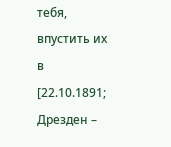тебя, впустить их в
[22.10.1891; Дрезден –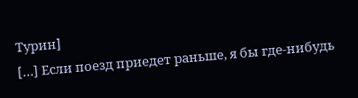Турин]
[…] Если поезд приедет раньше, я бы где-нибудь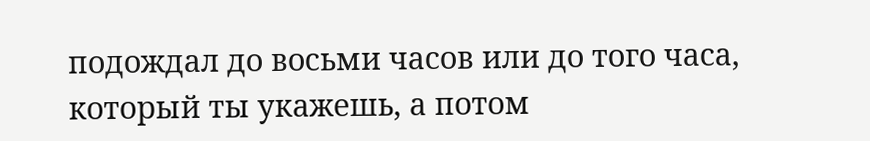подождал до восьми часов или до того часа, который ты укажешь, а потом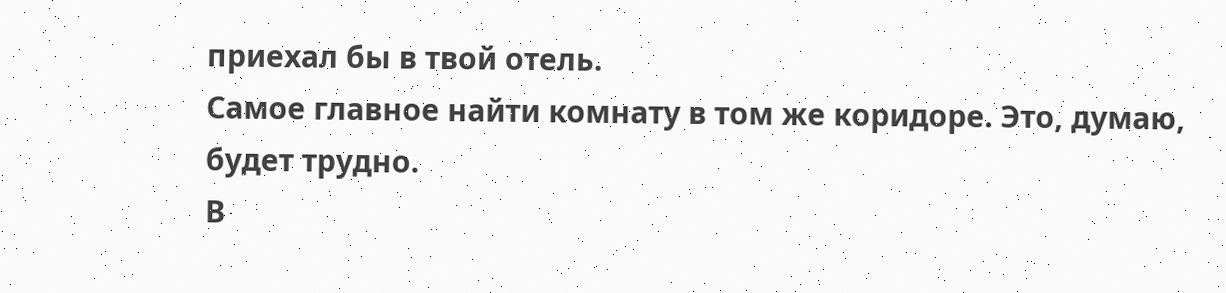приехал бы в твой отель.
Самое главное найти комнату в том же коридоре. Это, думаю, будет трудно.
В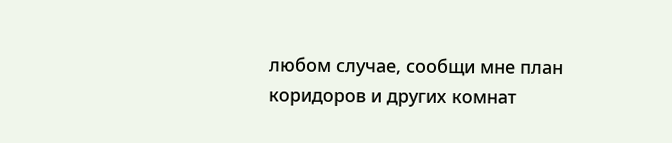любом случае, сообщи мне план коридоров и других комнат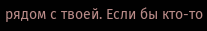рядом с твоей. Если бы кто-то